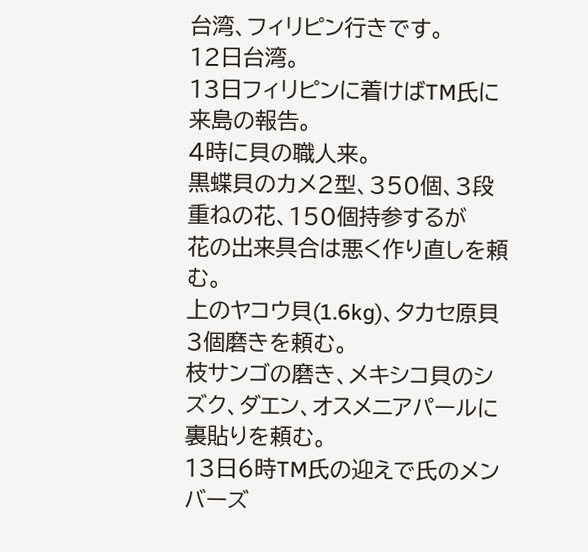台湾、フィリピン行きです。
12日台湾。
13日フィリピンに着けばTM氏に来島の報告。
4時に貝の職人来。
黒蝶貝のカメ2型、350個、3段重ねの花、150個持参するが
花の出来具合は悪く作り直しを頼む。
上のヤコウ貝(1.6kg)、タカセ原貝3個磨きを頼む。
枝サンゴの磨き、メキシコ貝のシズク、ダエン、オスメニアパールに裏貼りを頼む。
13日6時TM氏の迎えで氏のメンバーズ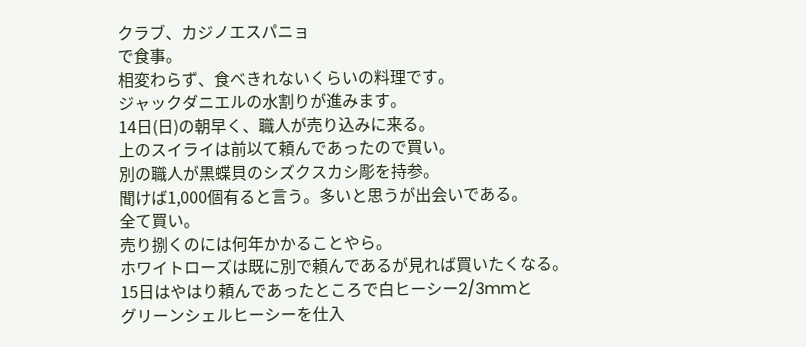クラブ、カジノエスパニョ
で食事。
相変わらず、食べきれないくらいの料理です。
ジャックダニエルの水割りが進みます。
14日(日)の朝早く、職人が売り込みに来る。
上のスイライは前以て頼んであったので買い。
別の職人が黒蝶貝のシズクスカシ彫を持参。
聞けば1,000個有ると言う。多いと思うが出会いである。
全て買い。
売り捌くのには何年かかることやら。
ホワイトローズは既に別で頼んであるが見れば買いたくなる。
15日はやはり頼んであったところで白ヒーシー2/3mmと
グリーンシェルヒーシーを仕入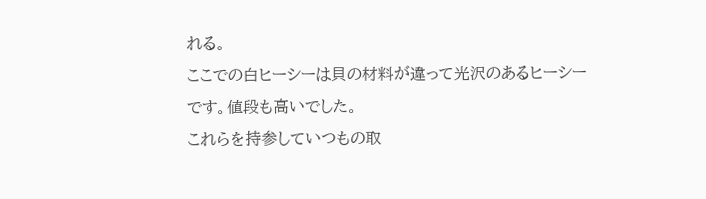れる。
ここでの白ヒーシーは貝の材料が違って光沢のあるヒーシー
です。値段も高いでした。
これらを持参していつもの取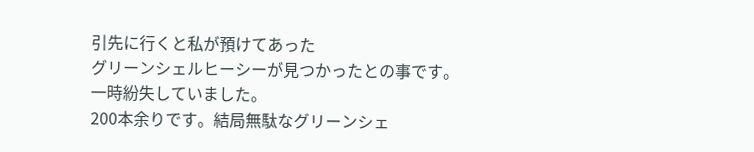引先に行くと私が預けてあった
グリーンシェルヒーシーが見つかったとの事です。
一時紛失していました。
200本余りです。結局無駄なグリーンシェ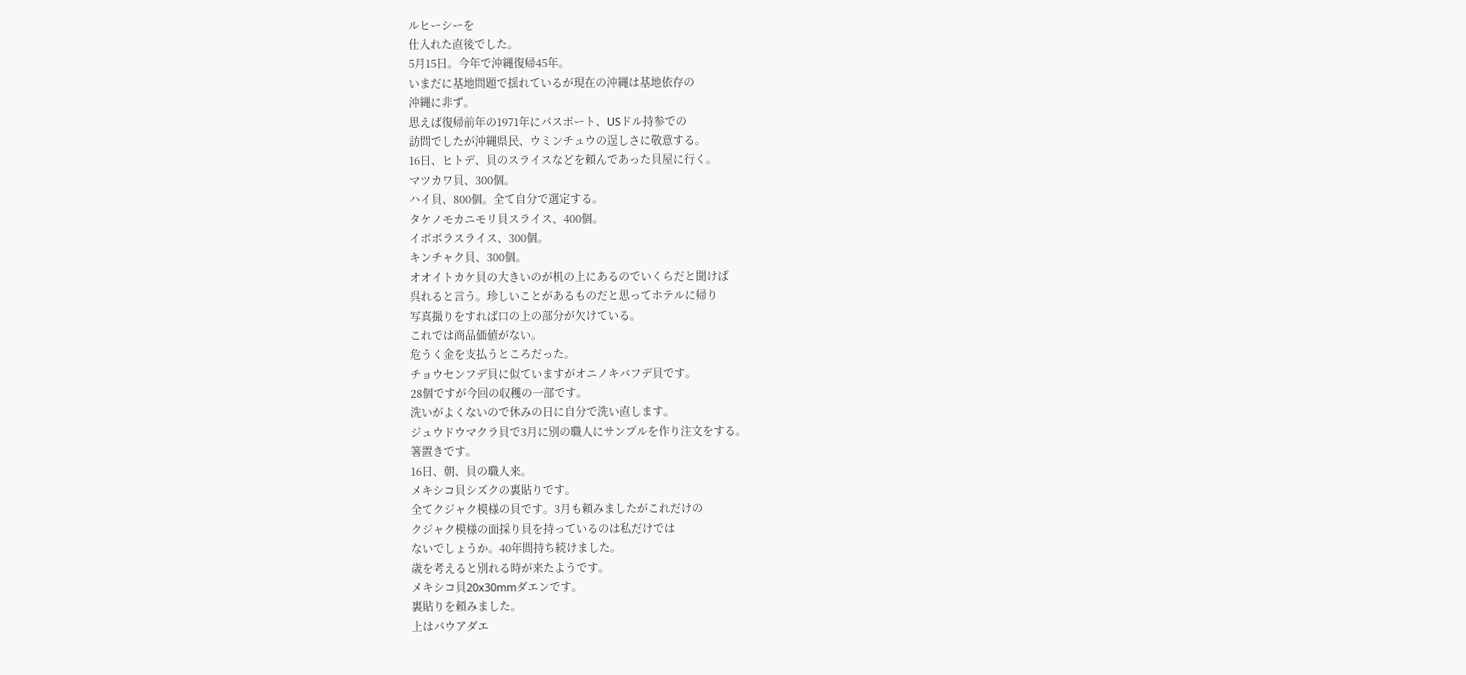ルヒーシーを
仕入れた直後でした。
5月15日。今年で沖縄復帰45年。
いまだに基地問題で揺れているが現在の沖縄は基地依存の
沖縄に非ず。
思えば復帰前年の1971年にパスポート、USドル持参での
訪問でしたが沖縄県民、ウミンチュウの逞しさに敬意する。
16日、ヒトデ、貝のスライスなどを頼んであった貝屋に行く。
マツカワ貝、300個。
ハイ貝、800個。全て自分で選定する。
タケノモカニモリ貝スライス、400個。
イボボラスライス、300個。
キンチャク貝、300個。
オオイトカケ貝の大きいのが机の上にあるのでいくらだと聞けば
呉れると言う。珍しいことがあるものだと思ってホテルに帰り
写真撮りをすれば口の上の部分が欠けている。
これでは商品価値がない。
危うく金を支払うところだった。
チョウセンフデ貝に似ていますがオニノキバフデ貝です。
28個ですが今回の収穫の一部です。
洗いがよくないので休みの日に自分で洗い直します。
ジュウドウマクラ貝で3月に別の職人にサンプルを作り注文をする。
箸置きです。
16日、朝、貝の職人来。
メキシコ貝シズクの裏貼りです。
全てクジャク模様の貝です。3月も頼みましたがこれだけの
クジャク模様の面採り貝を持っているのは私だけでは
ないでしょうか。40年間持ち続けました。
歳を考えると別れる時が来たようです。
メキシコ貝20x30mmダエンです。
裏貼りを頼みました。
上はパウアダエ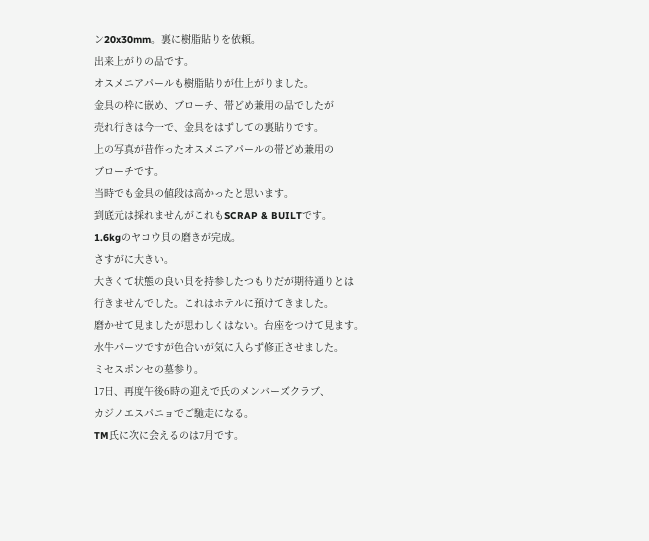ン20x30mm。裏に樹脂貼りを依頼。
出来上がりの品です。
オスメニアパールも樹脂貼りが仕上がりました。
金具の枠に嵌め、ブローチ、帯どめ兼用の品でしたが
売れ行きは今一で、金具をはずしての裏貼りです。
上の写真が昔作ったオスメニアパールの帯どめ兼用の
ブローチです。
当時でも金具の値段は高かったと思います。
到底元は採れませんがこれもSCRAP & BUILTです。
1.6kgのヤコウ貝の磨きが完成。
さすがに大きい。
大きくて状態の良い貝を持参したつもりだが期待通りとは
行きませんでした。これはホテルに預けてきました。
磨かせて見ましたが思わしくはない。台座をつけて見ます。
水牛パーツですが色合いが気に入らず修正させました。
ミセスポンセの墓参り。
17日、再度午後6時の迎えで氏のメンバーズクラブ、
カジノエスパニョでご馳走になる。
TM氏に次に会えるのは7月です。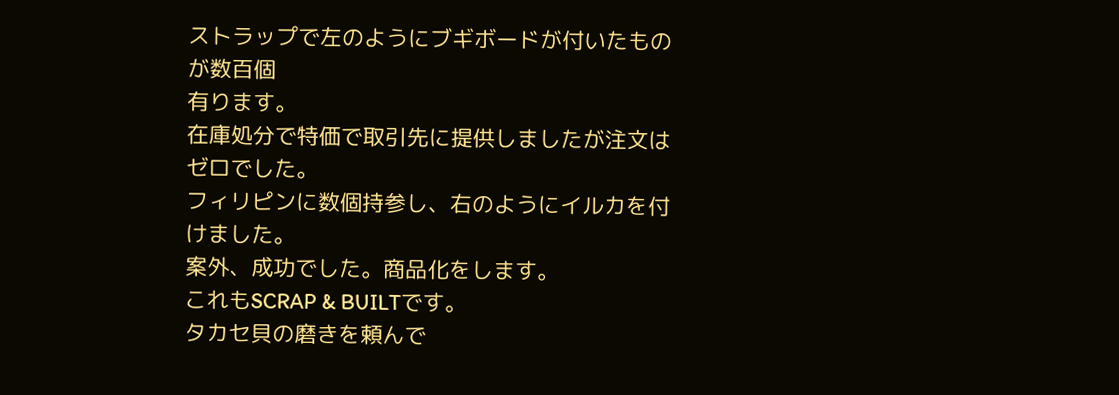ストラップで左のようにブギボードが付いたものが数百個
有ります。
在庫処分で特価で取引先に提供しましたが注文はゼロでした。
フィリピンに数個持参し、右のようにイルカを付けました。
案外、成功でした。商品化をします。
これもSCRAP & BUILTです。
タカセ貝の磨きを頼んで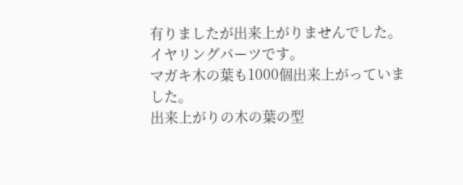有りましたが出来上がりませんでした。
イヤリングパーツです。
マガキ木の葉も1000個出来上がっていました。
出来上がりの木の葉の型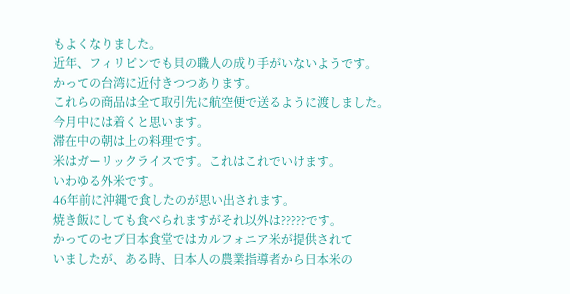もよくなりました。
近年、フィリピンでも貝の職人の成り手がいないようです。
かっての台湾に近付きつつあります。
これらの商品は全て取引先に航空便で送るように渡しました。
今月中には着くと思います。
滞在中の朝は上の料理です。
米はガーリックライスです。これはこれでいけます。
いわゆる外米です。
46年前に沖縄で食したのが思い出されます。
焼き飯にしても食べられますがそれ以外は?????です。
かってのセブ日本食堂ではカルフォニア米が提供されて
いましたが、ある時、日本人の農業指導者から日本米の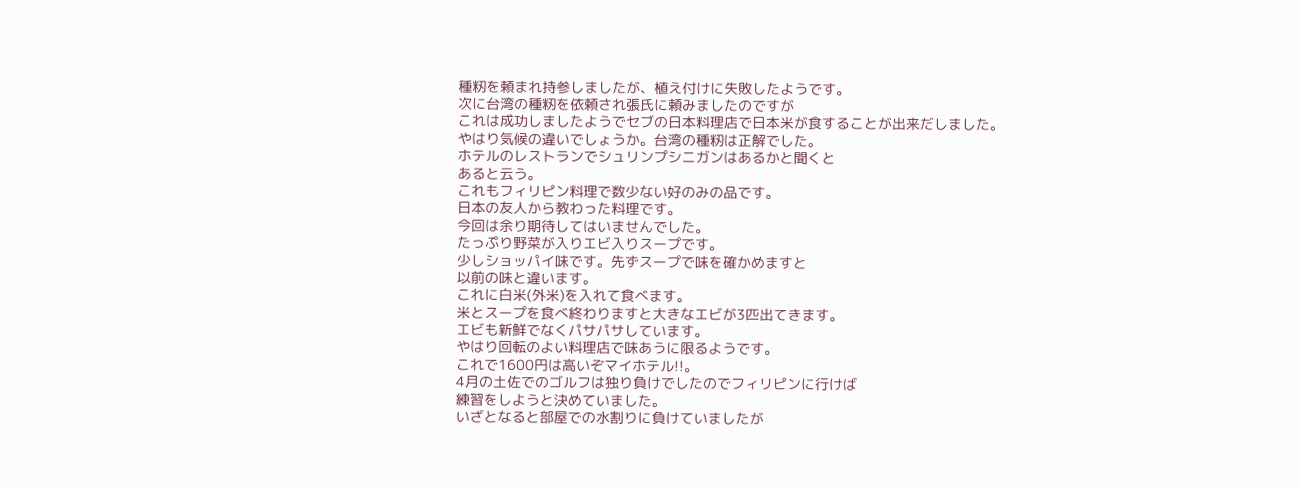種籾を頼まれ持参しましたが、植え付けに失敗したようです。
次に台湾の種籾を依頼され張氏に頼みましたのですが
これは成功しましたようでセブの日本料理店で日本米が食することが出来だしました。
やはり気候の違いでしょうか。台湾の種籾は正解でした。
ホテルのレストランでシュリンプシニガンはあるかと聞くと
あると云う。
これもフィリピン料理で数少ない好のみの品です。
日本の友人から教わった料理です。
今回は余り期待してはいませんでした。
たっぷり野菜が入りエビ入りスープです。
少しショッパイ味です。先ずスープで味を確かめますと
以前の味と違います。
これに白米(外米)を入れて食べます。
米とスープを食べ終わりますと大きなエビが3匹出てきます。
エビも新鮮でなくパサパサしています。
やはり回転のよい料理店で味あうに限るようです。
これで1600円は高いぞマイホテル!!。
4月の土佐でのゴルフは独り負けでしたのでフィリピンに行けば
練習をしようと決めていました。
いざとなると部屋での水割りに負けていましたが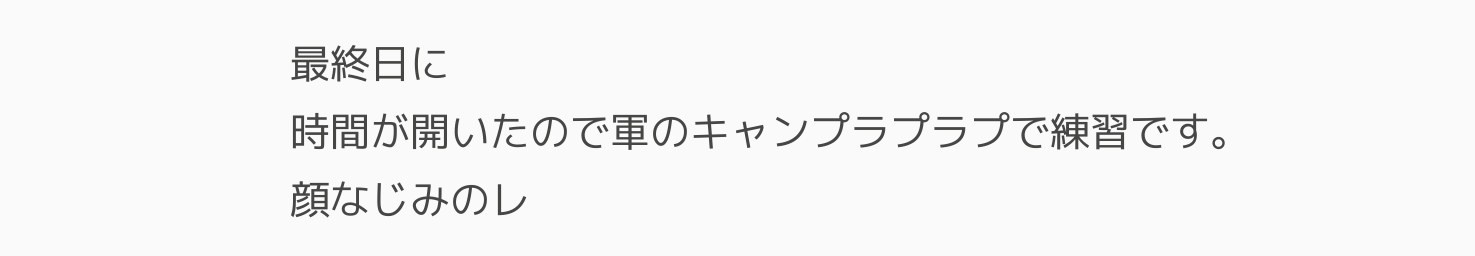最終日に
時間が開いたので軍のキャンプラプラプで練習です。
顔なじみのレ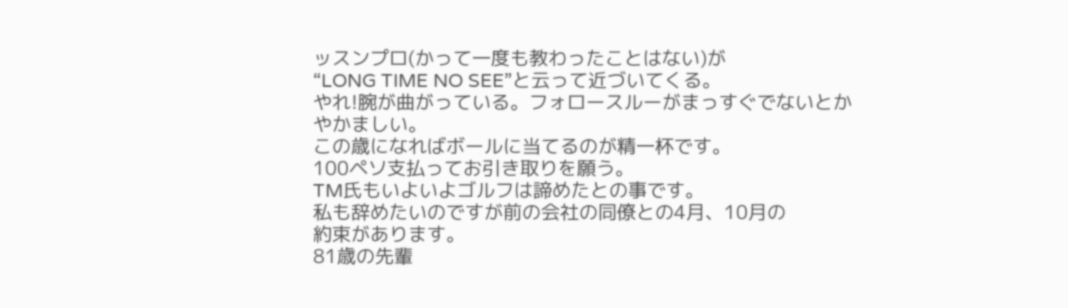ッスンプロ(かって一度も教わったことはない)が
“LONG TIME NO SEE”と云って近づいてくる。
やれ!腕が曲がっている。フォロースルーがまっすぐでないとか
やかましい。
この歳になればボールに当てるのが精一杯です。
100ペソ支払ってお引き取りを願う。
TM氏もいよいよゴルフは諦めたとの事です。
私も辞めたいのですが前の会社の同僚との4月、10月の
約束があります。
81歳の先輩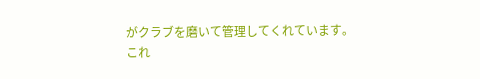がクラブを磨いて管理してくれています。
これ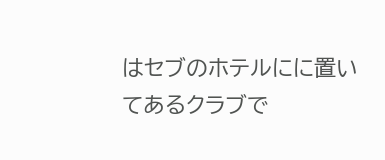はセブのホテルにに置いてあるクラブで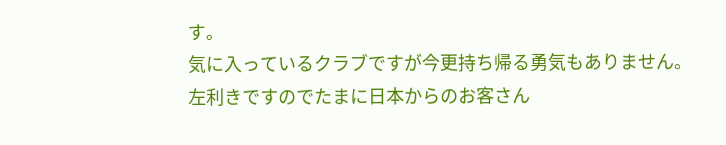す。
気に入っているクラブですが今更持ち帰る勇気もありません。
左利きですのでたまに日本からのお客さん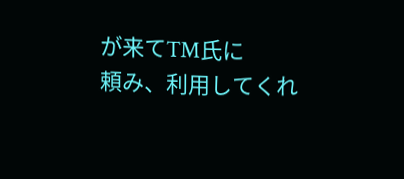が来てTM氏に
頼み、利用してくれ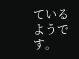ているようです。